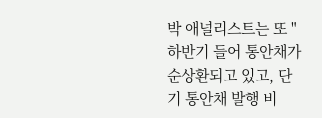박 애널리스트는 또 "하반기 들어 통안채가 순상환되고 있고, 단기 통안채 발행 비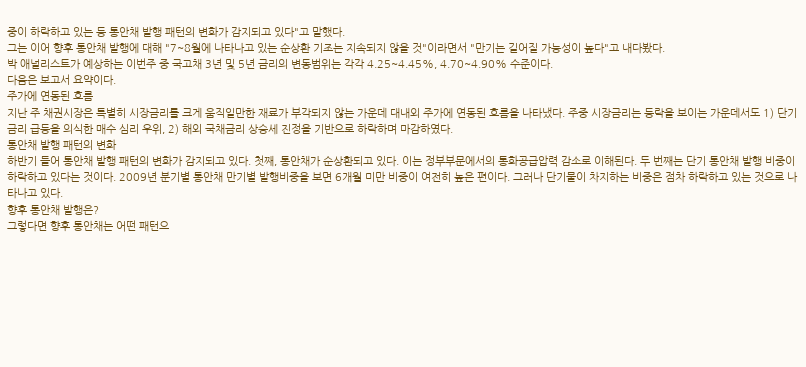중이 하락하고 있는 등 통안채 발행 패턴의 변화가 감지되고 있다"고 말했다.
그는 이어 향후 통안채 발행에 대해 "7~8월에 나타나고 있는 순상환 기조는 지속되지 않을 것"이라면서 "만기는 길어질 가능성이 높다"고 내다봤다.
박 애널리스트가 예상하는 이번주 중 국고채 3년 및 5년 금리의 변동범위는 각각 4.25~4.45%, 4.70~4.90% 수준이다.
다음은 보고서 요약이다.
주가에 연동된 흐름
지난 주 채권시장은 특별히 시장금리를 크게 움직일만한 재료가 부각되지 않는 가운데 대내외 주가에 연동된 흐름을 나타냈다. 주중 시장금리는 등락을 보이는 가운데서도 1) 단기 금리 급등을 의식한 매수 심리 우위, 2) 해외 국채금리 상승세 진정을 기반으로 하락하며 마감하였다.
통안채 발행 패턴의 변화
하반기 들어 통안채 발행 패턴의 변화가 감지되고 있다. 첫째, 통안채가 순상환되고 있다. 이는 정부부문에서의 통화공급압력 감소로 이해된다. 두 번째는 단기 통안채 발행 비중이 하락하고 있다는 것이다. 2009년 분기별 통안채 만기별 발행비중을 보면 6개월 미만 비중이 여전히 높은 편이다. 그러나 단기물이 차지하는 비중은 점차 하락하고 있는 것으로 나타나고 있다.
향후 통안채 발행은?
그렇다면 향후 통안채는 어떤 패턴으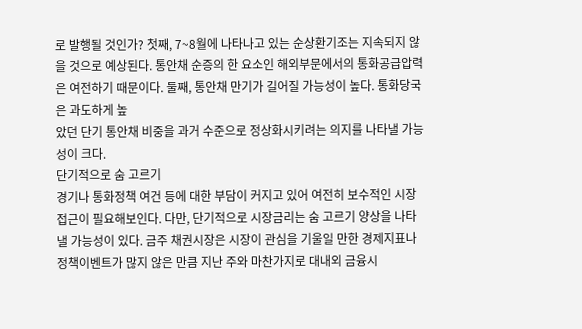로 발행될 것인가? 첫째, 7~8월에 나타나고 있는 순상환기조는 지속되지 않을 것으로 예상된다. 통안채 순증의 한 요소인 해외부문에서의 통화공급압력은 여전하기 때문이다. 둘째, 통안채 만기가 길어질 가능성이 높다. 통화당국은 과도하게 높
았던 단기 통안채 비중을 과거 수준으로 정상화시키려는 의지를 나타낼 가능성이 크다.
단기적으로 숨 고르기
경기나 통화정책 여건 등에 대한 부담이 커지고 있어 여전히 보수적인 시장접근이 필요해보인다. 다만, 단기적으로 시장금리는 숨 고르기 양상을 나타낼 가능성이 있다. 금주 채권시장은 시장이 관심을 기울일 만한 경제지표나 정책이벤트가 많지 않은 만큼 지난 주와 마찬가지로 대내외 금융시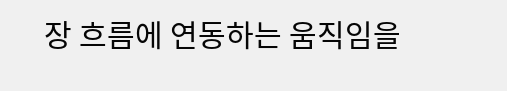장 흐름에 연동하는 움직임을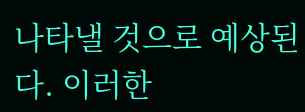나타낼 것으로 예상된다. 이러한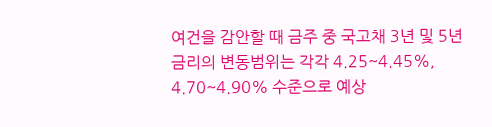여건을 감안할 때 금주 중 국고채 3년 및 5년 금리의 변동범위는 각각 4.25~4.45%, 4.70~4.90% 수준으로 예상